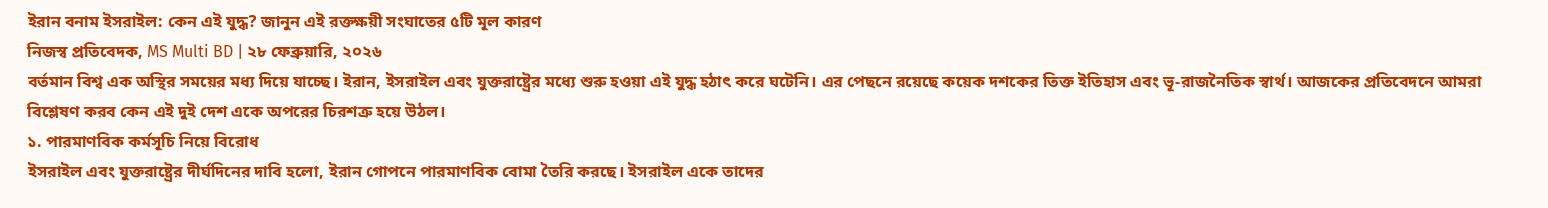ইরান বনাম ইসরাইল: কেন এই যুদ্ধ? জানুন এই রক্তক্ষয়ী সংঘাতের ৫টি মূল কারণ
নিজস্ব প্রতিবেদক, MS Multi BD | ২৮ ফেব্রুয়ারি, ২০২৬
বর্তমান বিশ্ব এক অস্থির সময়ের মধ্য দিয়ে যাচ্ছে। ইরান, ইসরাইল এবং যুক্তরাষ্ট্রের মধ্যে শুরু হওয়া এই যুদ্ধ হঠাৎ করে ঘটেনি। এর পেছনে রয়েছে কয়েক দশকের তিক্ত ইতিহাস এবং ভূ-রাজনৈতিক স্বার্থ। আজকের প্রতিবেদনে আমরা বিশ্লেষণ করব কেন এই দুই দেশ একে অপরের চিরশত্রু হয়ে উঠল।
১. পারমাণবিক কর্মসূচি নিয়ে বিরোধ
ইসরাইল এবং যুক্তরাষ্ট্রের দীর্ঘদিনের দাবি হলো, ইরান গোপনে পারমাণবিক বোমা তৈরি করছে। ইসরাইল একে তাদের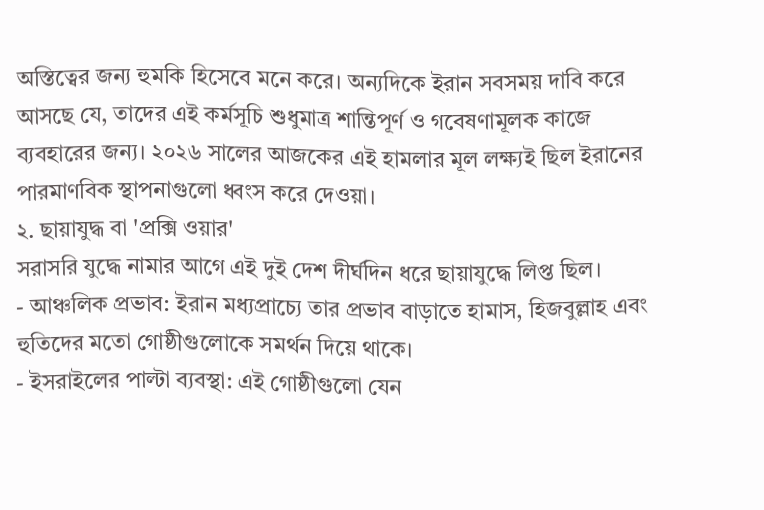অস্তিত্বের জন্য হুমকি হিসেবে মনে করে। অন্যদিকে ইরান সবসময় দাবি করে আসছে যে, তাদের এই কর্মসূচি শুধুমাত্র শান্তিপূর্ণ ও গবেষণামূলক কাজে ব্যবহারের জন্য। ২০২৬ সালের আজকের এই হামলার মূল লক্ষ্যই ছিল ইরানের পারমাণবিক স্থাপনাগুলো ধ্বংস করে দেওয়া।
২. ছায়াযুদ্ধ বা 'প্রক্সি ওয়ার'
সরাসরি যুদ্ধে নামার আগে এই দুই দেশ দীর্ঘদিন ধরে ছায়াযুদ্ধে লিপ্ত ছিল।
- আঞ্চলিক প্রভাব: ইরান মধ্যপ্রাচ্যে তার প্রভাব বাড়াতে হামাস, হিজবুল্লাহ এবং হুতিদের মতো গোষ্ঠীগুলোকে সমর্থন দিয়ে থাকে।
- ইসরাইলের পাল্টা ব্যবস্থা: এই গোষ্ঠীগুলো যেন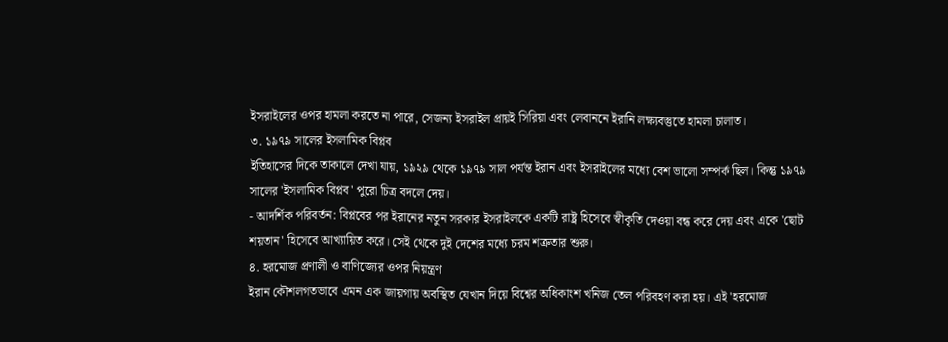ইসরাইলের ওপর হামলা করতে না পারে, সেজন্য ইসরাইল প্রায়ই সিরিয়া এবং লেবাননে ইরানি লক্ষ্যবস্তুতে হামলা চালাত।
৩. ১৯৭৯ সালের ইসলামিক বিপ্লব
ইতিহাসের দিকে তাকালে দেখা যায়, ১৯২৯ থেকে ১৯৭৯ সাল পর্যন্ত ইরান এবং ইসরাইলের মধ্যে বেশ ভালো সম্পর্ক ছিল। কিন্তু ১৯৭৯ সালের 'ইসলামিক বিপ্লব' পুরো চিত্র বদলে দেয়।
- আদর্শিক পরিবর্তন: বিপ্লবের পর ইরানের নতুন সরকার ইসরাইলকে একটি রাষ্ট্র হিসেবে স্বীকৃতি দেওয়া বন্ধ করে দেয় এবং একে 'ছোট শয়তান' হিসেবে আখ্যায়িত করে। সেই থেকে দুই দেশের মধ্যে চরম শত্রুতার শুরু।
৪. হরমোজ প্রণালী ও বাণিজ্যের ওপর নিয়ন্ত্রণ
ইরান কৌশলগতভাবে এমন এক জায়গায় অবস্থিত যেখান দিয়ে বিশ্বের অধিকাংশ খনিজ তেল পরিবহণ করা হয়। এই 'হরমোজ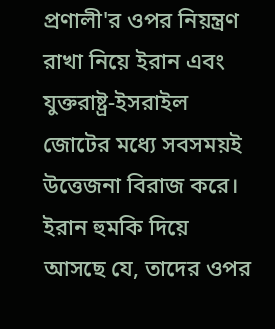প্রণালী'র ওপর নিয়ন্ত্রণ রাখা নিয়ে ইরান এবং যুক্তরাষ্ট্র-ইসরাইল জোটের মধ্যে সবসময়ই উত্তেজনা বিরাজ করে। ইরান হুমকি দিয়ে আসছে যে, তাদের ওপর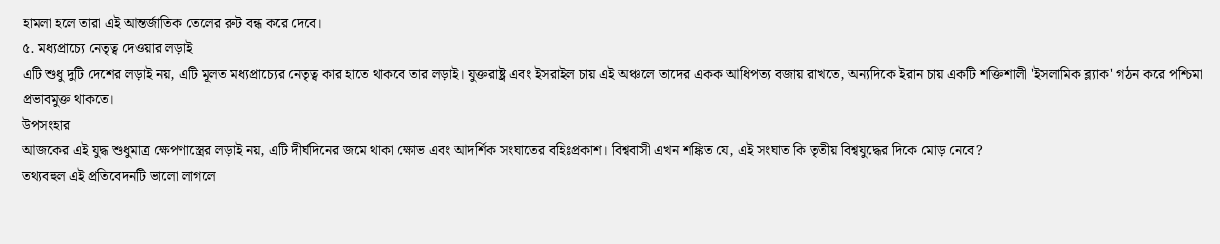হামলা হলে তারা এই আন্তর্জাতিক তেলের রুট বন্ধ করে দেবে।
৫. মধ্যপ্রাচ্যে নেতৃত্ব দেওয়ার লড়াই
এটি শুধু দুটি দেশের লড়াই নয়, এটি মূলত মধ্যপ্রাচ্যের নেতৃত্ব কার হাতে থাকবে তার লড়াই। যুক্তরাষ্ট্র এবং ইসরাইল চায় এই অঞ্চলে তাদের একক আধিপত্য বজায় রাখতে, অন্যদিকে ইরান চায় একটি শক্তিশালী 'ইসলামিক ব্ল্যাক' গঠন করে পশ্চিমা প্রভাবমুক্ত থাকতে।
উপসংহার
আজকের এই যুদ্ধ শুধুমাত্র ক্ষেপণাস্ত্রের লড়াই নয়, এটি দীর্ঘদিনের জমে থাকা ক্ষোভ এবং আদর্শিক সংঘাতের বহিঃপ্রকাশ। বিশ্ববাসী এখন শঙ্কিত যে, এই সংঘাত কি তৃতীয় বিশ্বযুদ্ধের দিকে মোড় নেবে?
তথ্যবহুল এই প্রতিবেদনটি ভালো লাগলে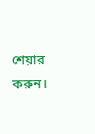শেয়ার করুন।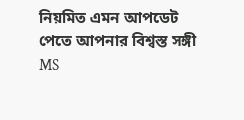নিয়মিত এমন আপডেট পেতে আপনার বিশ্বস্ত সঙ্গী MS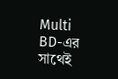Multi BD-এর সাথেই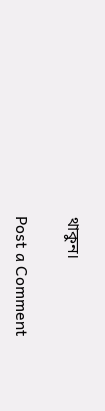থাকুন।

Post a Comment